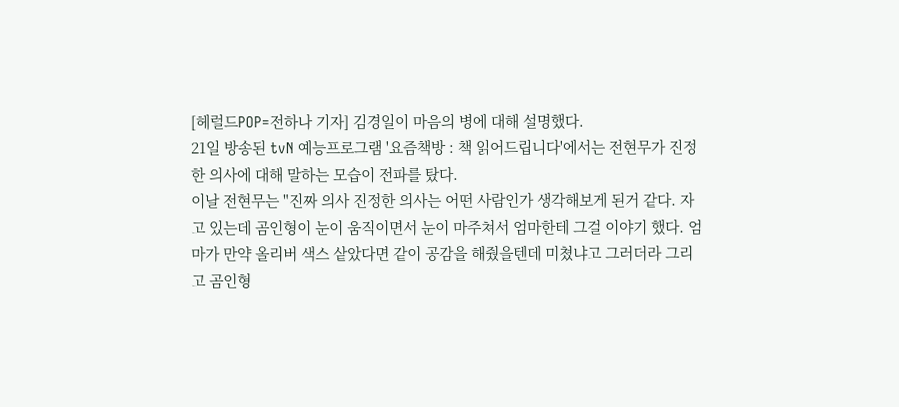[헤럴드POP=전하나 기자] 김경일이 마음의 병에 대해 설명했다.
21일 방송된 tvN 예능프로그램 '요즘책방 : 책 읽어드립니다'에서는 전현무가 진정한 의사에 대해 말하는 모습이 전파를 탔다.
이날 전현무는 "진짜 의사 진정한 의사는 어떤 사람인가 생각해보게 된거 같다. 자고 있는데 곰인형이 눈이 움직이면서 눈이 마주쳐서 엄마한테 그걸 이야기 했다. 엄마가 만약 올리버 색스 샅았다면 같이 공감을 해줬을텐데 미쳤냐고 그러더라 그리고 곰인형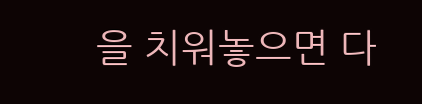을 치워놓으면 다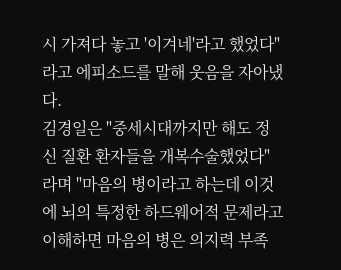시 가져다 놓고 '이겨네'라고 했었다"라고 에피소드를 말해 웃음을 자아냈다.
김경일은 "중세시대까지만 해도 정신 질환 환자들을 개복수술했었다"라며 "마음의 병이라고 하는데 이것에 뇌의 특정한 하드웨어적 문제라고 이해하면 마음의 병은 의지력 부족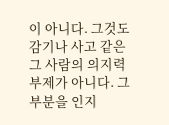이 아니다. 그것도 감기나 사고 같은 그 사람의 의지력 부제가 아니다. 그 부분을 인지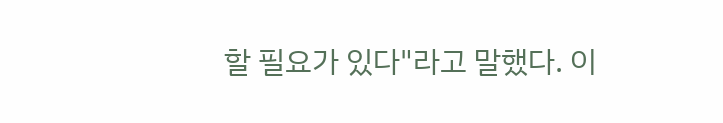할 필요가 있다"라고 말했다. 이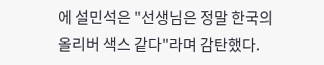에 설민석은 "선생님은 정말 한국의 올리버 색스 같다"라며 감탄했다.